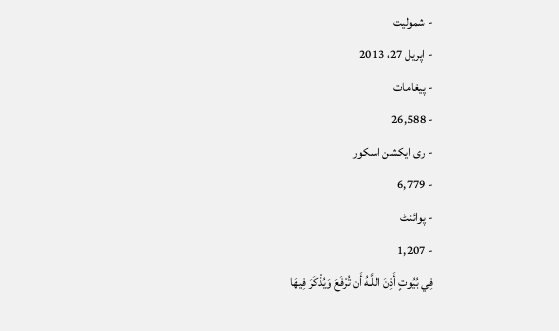- شمولیت
- اپریل 27، 2013
- پیغامات
- 26,588
- ری ایکشن اسکور
- 6,779
- پوائنٹ
- 1,207
فِي بُيُوتٍ أَذِنَ اللَّـهُ أَن تُرْفَعَ وَيُذْكَرَ فِيهَا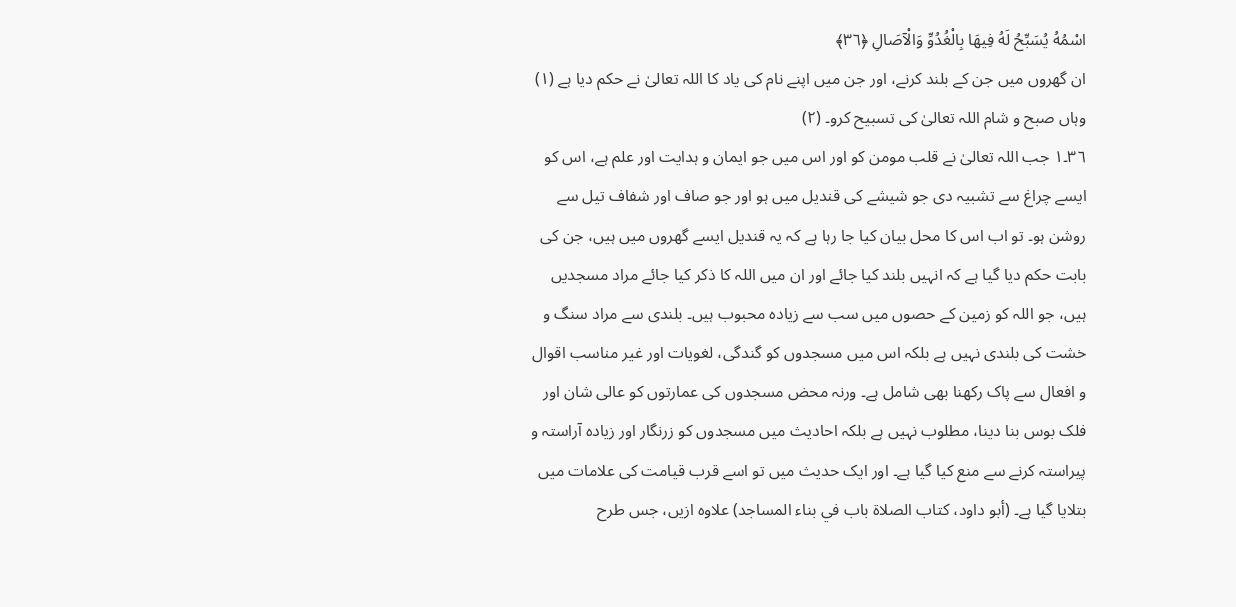اسْمُهُ يُسَبِّحُ لَهُ فِيهَا بِالْغُدُوِّ وَالْآصَالِ ﴿٣٦﴾
ان گھروں میں جن کے بلند کرنے، اور جن میں اپنے نام کی یاد کا اللہ تعالیٰ نے حکم دیا ہے (١) وہاں صبح و شام اللہ تعالیٰ کی تسبیح کرو۔ (٢)
٣٦۔١ جب اللہ تعالیٰ نے قلب مومن کو اور اس میں جو ایمان و ہدایت اور علم ہے، اس کو ایسے چراغ سے تشبیہ دی جو شیشے کی قندیل میں ہو اور جو صاف اور شفاف تیل سے روشن ہو۔ تو اب اس کا محل بیان کیا جا رہا ہے کہ یہ قندیل ایسے گھروں میں ہیں، جن کی بابت حکم دیا گیا ہے کہ انہیں بلند کیا جائے اور ان میں اللہ کا ذکر کیا جائے مراد مسجدیں ہیں، جو اللہ کو زمین کے حصوں میں سب سے زیادہ محبوب ہیں۔ بلندی سے مراد سنگ و خشت کی بلندی نہیں ہے بلکہ اس میں مسجدوں کو گندگی، لغویات اور غیر مناسب اقوال و افعال سے پاک رکھنا بھی شامل ہے۔ ورنہ محض مسجدوں کی عمارتوں کو عالی شان اور فلک بوس بنا دینا، مطلوب نہیں ہے بلکہ احادیث میں مسجدوں کو زرنگار اور زیادہ آراستہ و پیراستہ کرنے سے منع کیا گیا ہے۔ اور ایک حدیث میں تو اسے قرب قیامت کی علامات میں بتلایا گیا ہے۔ (أبو داود، كتاب الصلاة باب في بناء المساجد) علاوہ ازیں، جس طرح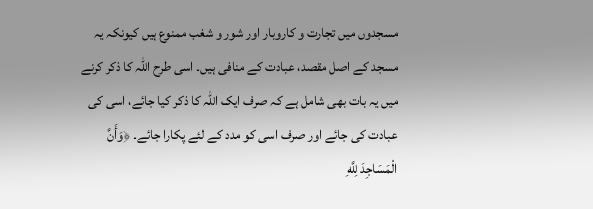مسجدوں میں تجارت و کاروبار اور شور و شغب ممنوع ہیں کیونکہ یہ مسجد کے اصل مقصد، عبادت کے منافی ہیں۔ اسی طرح اللہ کا ذکر کرنے میں یہ بات بھی شامل ہے کہ صرف ایک اللہ کا ذکر کیا جائے، اسی کی عبادت کی جائے اور صرف اسی کو مدد کے لئے پکارا جائے۔ ﴿وَأَنَّ الْمَسَاجِدَ لِلَّهِ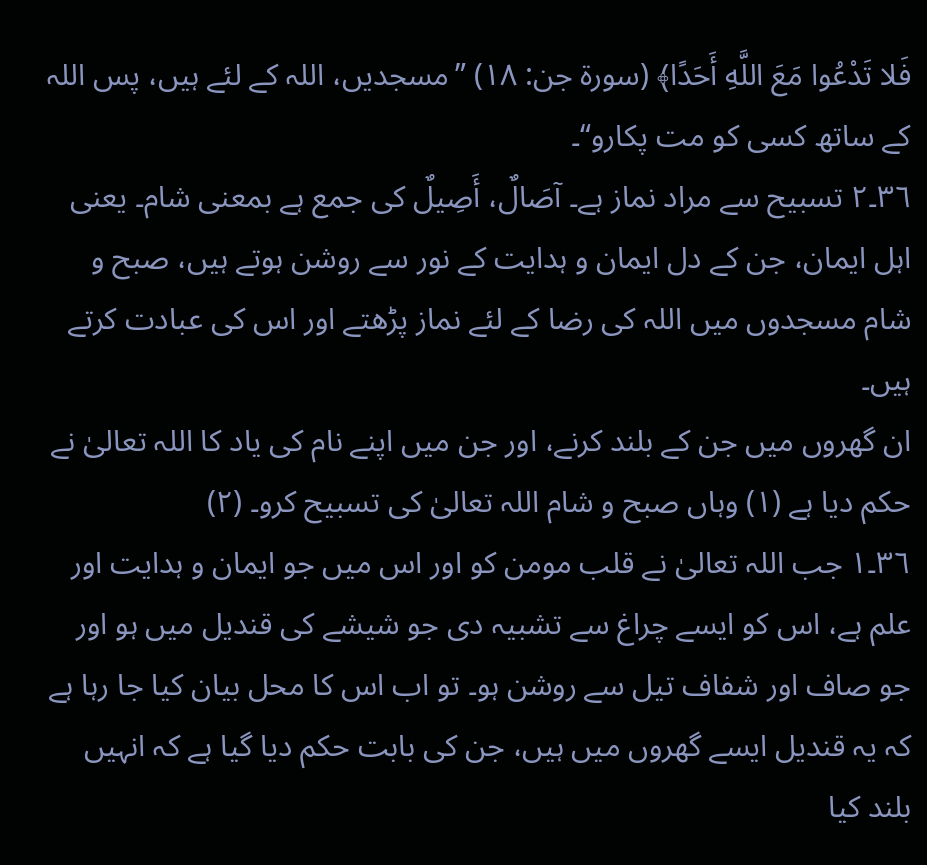فَلا تَدْعُوا مَعَ اللَّهِ أَحَدًا﴾ (سورة جن: ۱۸) ”مسجدیں، اللہ کے لئے ہیں، پس اللہ کے ساتھ کسی کو مت پکارو“۔
٣٦۔٢ تسبیح سے مراد نماز ہے۔ آصَالٌ، أَصِيلٌ کی جمع ہے بمعنی شام۔ یعنی اہل ایمان، جن کے دل ایمان و ہدایت کے نور سے روشن ہوتے ہیں، صبح و شام مسجدوں میں اللہ کی رضا کے لئے نماز پڑھتے اور اس کی عبادت کرتے ہیں۔
ان گھروں میں جن کے بلند کرنے، اور جن میں اپنے نام کی یاد کا اللہ تعالیٰ نے حکم دیا ہے (١) وہاں صبح و شام اللہ تعالیٰ کی تسبیح کرو۔ (٢)
٣٦۔١ جب اللہ تعالیٰ نے قلب مومن کو اور اس میں جو ایمان و ہدایت اور علم ہے، اس کو ایسے چراغ سے تشبیہ دی جو شیشے کی قندیل میں ہو اور جو صاف اور شفاف تیل سے روشن ہو۔ تو اب اس کا محل بیان کیا جا رہا ہے کہ یہ قندیل ایسے گھروں میں ہیں، جن کی بابت حکم دیا گیا ہے کہ انہیں بلند کیا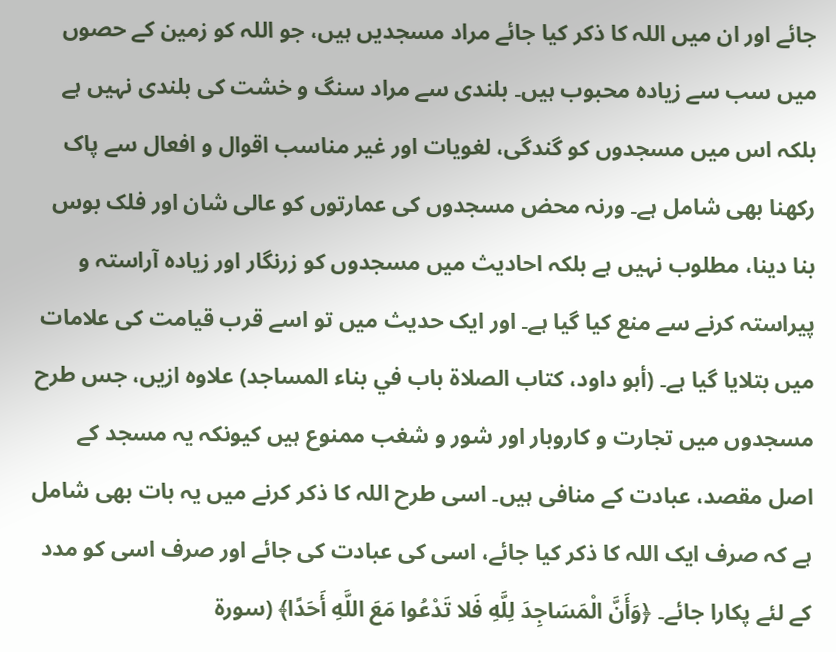جائے اور ان میں اللہ کا ذکر کیا جائے مراد مسجدیں ہیں، جو اللہ کو زمین کے حصوں میں سب سے زیادہ محبوب ہیں۔ بلندی سے مراد سنگ و خشت کی بلندی نہیں ہے بلکہ اس میں مسجدوں کو گندگی، لغویات اور غیر مناسب اقوال و افعال سے پاک رکھنا بھی شامل ہے۔ ورنہ محض مسجدوں کی عمارتوں کو عالی شان اور فلک بوس بنا دینا، مطلوب نہیں ہے بلکہ احادیث میں مسجدوں کو زرنگار اور زیادہ آراستہ و پیراستہ کرنے سے منع کیا گیا ہے۔ اور ایک حدیث میں تو اسے قرب قیامت کی علامات میں بتلایا گیا ہے۔ (أبو داود، كتاب الصلاة باب في بناء المساجد) علاوہ ازیں، جس طرح مسجدوں میں تجارت و کاروبار اور شور و شغب ممنوع ہیں کیونکہ یہ مسجد کے اصل مقصد، عبادت کے منافی ہیں۔ اسی طرح اللہ کا ذکر کرنے میں یہ بات بھی شامل ہے کہ صرف ایک اللہ کا ذکر کیا جائے، اسی کی عبادت کی جائے اور صرف اسی کو مدد کے لئے پکارا جائے۔ ﴿وَأَنَّ الْمَسَاجِدَ لِلَّهِ فَلا تَدْعُوا مَعَ اللَّهِ أَحَدًا﴾ (سورة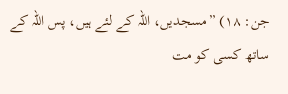جن: ۱۸) ”مسجدیں، اللہ کے لئے ہیں، پس اللہ کے ساتھ کسی کو مت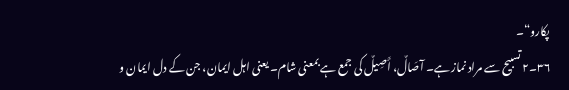پکارو“۔
٣٦۔٢ تسبیح سے مراد نماز ہے۔ آصَالٌ، أَصِيلٌ کی جمع ہے بمعنی شام۔ یعنی اہل ایمان، جن کے دل ایمان و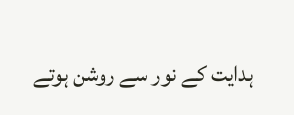ہدایت کے نور سے روشن ہوتے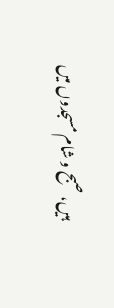ہیں، صبح و شام مسجدوں میں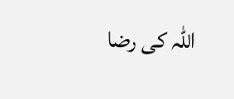اللہ کی رضا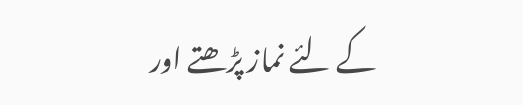کے لئے نماز پڑھتے اور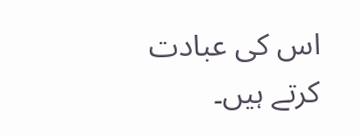اس کی عبادت کرتے ہیں۔